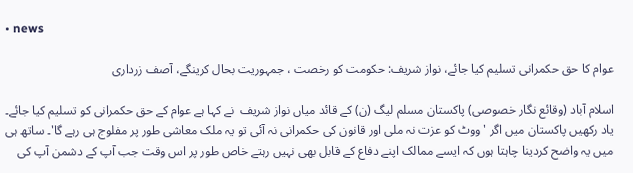• news

عوام کا حق حکمرانی تسلیم کیا جائے، نواز شریف: حکومت کو رخصت ، جمہوریت بحال کرینگے، آصف زرداری

اسلام آباد (وقائع نگار خصوصی) پاکستان مسلم لیگ (ن) کے قائد میاں نواز شریف  نے کہا ہے عوام کے حق حکمرانی کو تسلیم کیا جائے۔ یاد رکھیں پاکستان میں اگر 'ووٹ کو عزت نہ ملی اور قانون کی حکمرانی نہ آئی تو یہ ملک معاشی طور پر مفلوج ہی رہے گا'۔ ساتھ ہی میں یہ واضح کردینا چاہتا ہوں کہ ایسے ممالک اپنے دفاع کے قابل بھی نہیں رہتے خاص طور پر اس وقت جب آپ کے دشمن آپ کی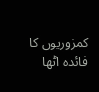کمزوریوں کا فائدہ اٹھا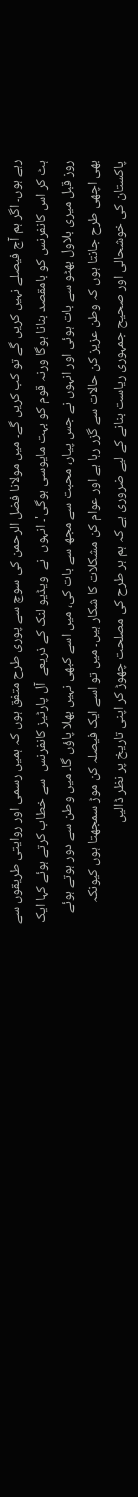رہے ہوں۔ اگر ہم آج فیصلے نہیں کریں گے تو کب کریں گے۔ میں مولانا فضل الرحمن کی سوچ سے پوری طرح متفق ہوں کہ ہمیں رسمی اور روایتی طریقوں سے ہٹ کر اس کانفرنس کو بامقصد بنانا ہوگا ورنہ قوم کو بہت مایوسی ہوگی'۔ انہوں  نے  ویڈیو لنک کے ذریعے  آل پارٹیز کانفرنس  سے خطاب کرتے ہوئے کہا ایک روز قبل میری بلاول بھٹو سے بات ہوئی اور انہوں نے جس پیار، محبت سے مجھ سے بات کی، میں اسے کبھی نہیں بھلا پاؤں گا۔ میں وطن سے دور ہوتے ہوئے بھی اچھی طرح جانتا ہوں کہ وطن عزیز کن حالات سے گزر رہا ہے اور عوام کن مشکلات کا شکار ہیں۔ میں تو اسے ایک فیصلہ کن موڑ سمجھتا ہوں کیونکہ پاکستان کی خوشحالی اور صحیح جمہوری ریاست بنانے کے لیے ضروری ہے کہ ہم ہر طرح کی مصلحت چھوڑ کر اپنی تاریخ پر نظر ڈالیں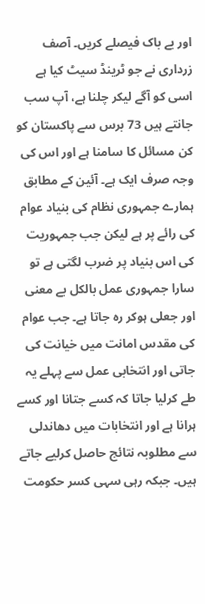اور بے باک فیصلے کریں۔ آصف زرداری نے جو ٹرینڈ سیٹ کیا ہے اسی کو آگے لیکر چلنا ہے، آپ سب جانتے ہیں 73 برس سے پاکستان کو کن مسائل کا سامنا ہے اور اس کی وجہ صرف ایک ہے۔ آئین کے مطابق ہمارے جمہوری نظام کی بنیاد عوام کی رائے پر ہے لیکن جب جمہوریت کی اس بنیاد پر ضرب لگتی ہے تو سارا جمہوری عمل بالکل بے معنی اور جعلی ہوکر رہ جاتا ہے۔ جب عوام کی مقدس امانت میں خیانت کی جاتی اور انتخابی عمل سے پہلے یہ طے کرلیا جاتا کہ کسے جتانا اور کسے ہرانا ہے اور انتخابات میں دھاندلی سے مطلوبہ نتائج حاصل کرلیے جاتے ہیں۔ جبکہ رہی سہی کسر حکومت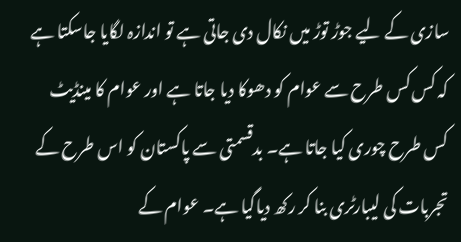سازی کے لیے جوڑ توڑ میں نکال دی جاتی ہے تو اندازہ لگایا جاسکتا ہے کہ کس کس طرح سے عوام کو دھوکا دیا جاتا ہے اور عوام کا مینڈیٹ کس طرح چوری کیا جاتا ہے۔ بدقسمتی سے پاکستان کو اس طرح کے تجربات کی لیبارٹری بنا کر رکھ دیاگیا ہے۔ عوام کے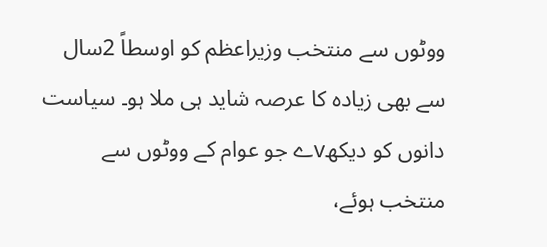ووٹوں سے منتخب وزیراعظم کو اوسطاً 2سال سے بھی زیادہ کا عرصہ شاید ہی ملا ہو۔ سیاست دانوں کو دیکھvے جو عوام کے ووٹوں سے منتخب ہوئے،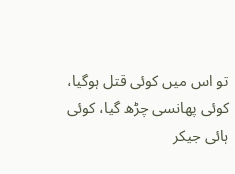تو اس میں کوئی قتل ہوگیا، کوئی پھانسی چڑھ گیا، کوئی ہائی جیکر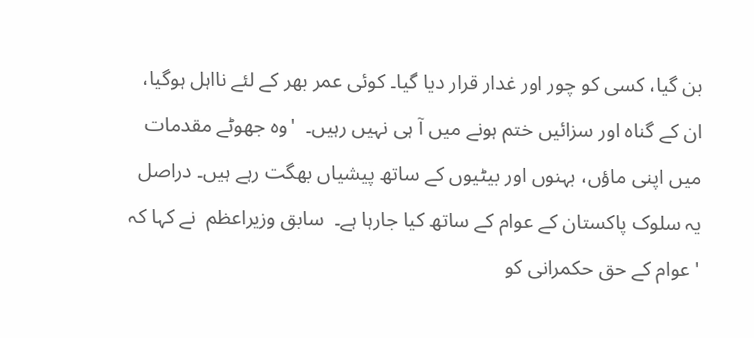بن گیا، کسی کو چور اور غدار قرار دیا گیا۔ کوئی عمر بھر کے لئے نااہل ہوگیا، ان کے گناہ اور سزائیں ختم ہونے میں آ ہی نہیں رہیں۔  'وہ جھوٹے مقدمات میں اپنی ماؤں، بہنوں اور بیٹیوں کے ساتھ پیشیاں بھگت رہے ہیں۔ دراصل یہ سلوک پاکستان کے عوام کے ساتھ کیا جارہا ہے۔  سابق وزیراعظم  نے کہا کہ 'عوام کے حق حکمرانی کو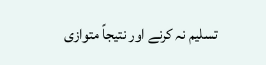تسلیم نہ کرنے اور نتیجاً متوازی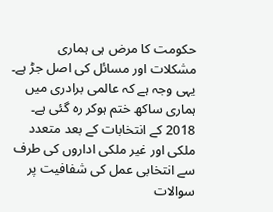حکومت کا مرض ہی ہماری مشکلات اور مسائل کی اصل جڑ ہے۔ یہی وجہ ہے کہ عالمی برادری میں ہماری ساکھ ختم ہوکر رہ گئی ہے۔ 2018 کے انتخابات کے بعد متعدد ملکی اور غیر ملکی اداروں کی طرف سے انتخابی عمل کی شفافیت پر سوالات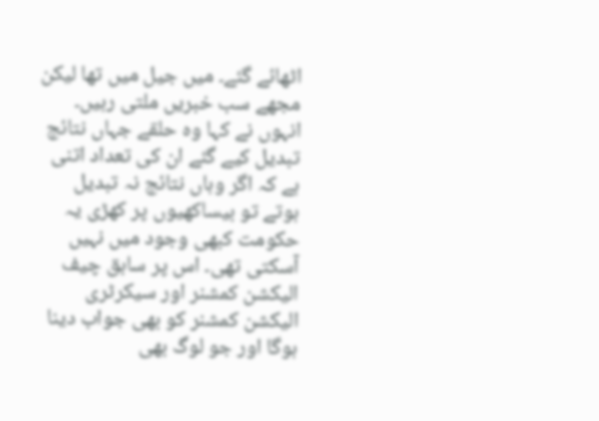اٹھائے گئے۔ میں جیل میں تھا لیکن مجھے سب خبریں ملتی رہیں۔ انہوں نے کہا وہ حلقے جہاں نتائج تبدیل کیے گئے ان کی تعداد اتنی ہے کہ اگر وہاں نتائج نہ تبدیل ہوتے تو بیساکھیوں پر کھڑی یہ حکومت کبھی وجود میں نہیں آسکتی تھی۔ اس پر سابق چیف الیکشن کمشنر اور سیکرٹری الیکشن کمشنر کو بھی جواب دینا ہوگا اور جو لوگ بھی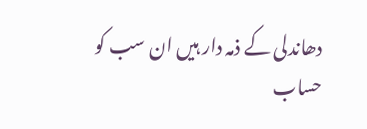دھاندلی کے ذمہ دار ہیں ان سب کو حساب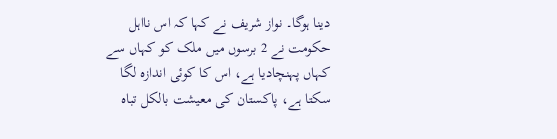دینا ہوگا۔ نواز شریف نے کہا کہ اس نااہل حکومت نے 2 برسوں میں ملک کو کہاں سے کہاں پہنچادیا ہے، اس کا کوئی اندازہ لگا سکتا ہے، پاکستان کی معیشت بالکل تباہ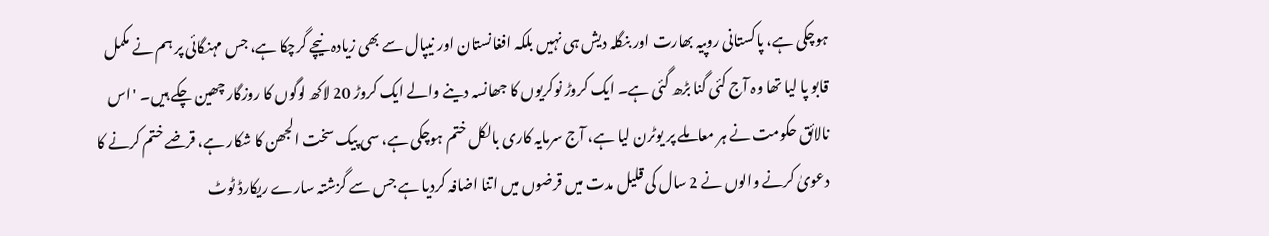ہوچکی ہے، پاکستانی روپیہ بھارت اور بنگلہ دیش ہی نہیں بلکہ افغانستان اور نیپال سے بھی زیادہ نیچے گرچکا ہے، جس مہنگائی پر ہم نے مکمل قابو پا لیا تھا وہ آج کئی گنا بڑھ گئی ہے۔ ایک کروڑ نوکریوں کا جھانسہ دینے والے ایک کروڑ 20 لاکھ لوگوں کا روزگار چھین چکے ہیں۔ 'اس نالائق حکومت نے ہر معاملے پر یوٹرن لیا ہے، آج سرمایہ کاری بالکل ختم ہوچکی ہے، سی پیک سخت الجھن کا شکار ہے، قرضے ختم کرنے کا دعویٰ کرنے والوں نے 2 سال کی قلیل مدت میں قرضوں میں اتنا اضافہ کردیا ہے جس سے گزشتہ سارے ریکارڈ ٹوٹ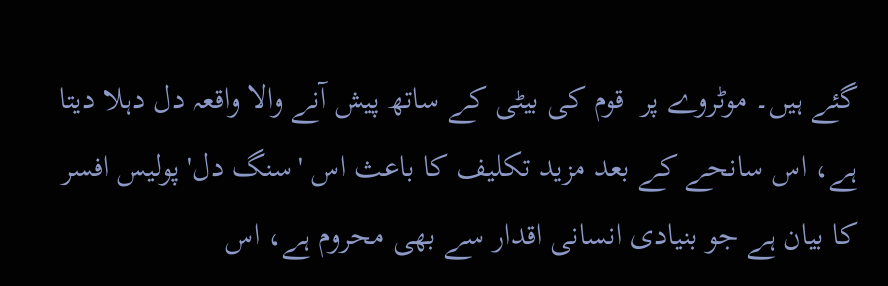گئے ہیں۔ موٹروے پر  قوم کی بیٹی کے ساتھ پیش آنے والا واقعہ دل دہلا دیتا ہے، اس سانحے کے بعد مزید تکلیف کا باعث اس 'سنگ دل' پولیس افسر کا بیان ہے جو بنیادی انسانی اقدار سے بھی محروم ہے، اس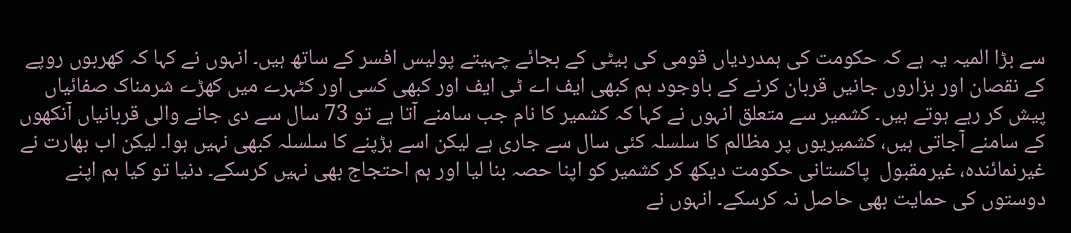سے بڑا المیہ یہ ہے کہ حکومت کی ہمدردیاں قومی کی بیٹی کے بجائے چہیتے پولیس افسر کے ساتھ ہیں۔ انہوں نے کہا کہ کھربوں روپے کے نقصان اور ہزاروں جانیں قربان کرنے کے باوجود ہم کبھی ایف اے ٹی ایف اور کبھی کسی اور کٹہرے میں کھڑے شرمناک صفائیاں پیش کر رہے ہوتے ہیں۔ کشمیر سے متعلق انہوں نے کہا کہ کشمیر کا نام جب سامنے آتا ہے تو 73 سال سے دی جانے والی قربانیاں آنکھوں کے سامنے آجاتی ہیں، کشمیریوں پر مظالم کا سلسلہ کئی سال سے جاری ہے لیکن اسے ہڑپنے کا سلسلہ کبھی نہیں ہوا۔ لیکن اب بھارت نے غیرنمائندہ، غیرمقبول  پاکستانی حکومت دیکھ کر کشمیر کو اپنا حصہ بنا لیا اور ہم احتجاج بھی نہیں کرسکے۔ دنیا تو کیا ہم اپنے دوستوں کی حمایت بھی حاصل نہ کرسکے۔ انہوں نے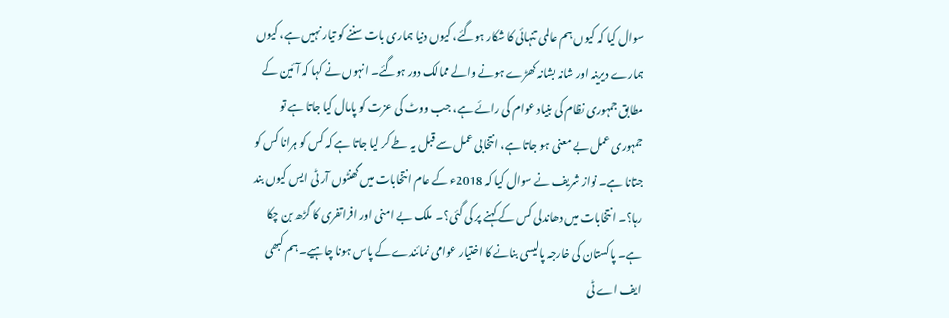سوال کیا کہ کیوں ہم عالمی تنہائی کا شکار ہوگئے، کیوں دنیا ہماری بات سننے کو تیار نہیں ہے، کیوں ہمارے دیرینہ اور شانہ بشانہ کھڑے ہونے والے ممالک دور ہوگئے۔ انہوں نے کہا کہ آئین کے مطابق جمہوری نظام کی بنیاد عوام کی رائے ہے، جب ووٹ کی عزت کو پامال کیا جاتا ہے تو جمہوری عمل بے معنی ہو جاتا ہے، انتخابی عمل سے قبل یہ طے کر لیا جاتا ہے کہ کس کو ہرانا کس کو جتانا ہے۔ نواز شریف نے سوال کیا کہ 2018ء کے عام انتخابات میں گھنٹوں آر ٹی ایس کیوں بند رہا؟۔ انتخابات میں دھاندلی کس کے کہنے پر کی گئی؟۔  ملک بے امنی اور افراتفری کا گڑھ بن چکا ہے۔ پاکستان کی خارجہ پالیسی بنانے کا اختیار عوامی نمائندے کے پاس ہونا چاہیے۔ ہم کبھی ایف اے ٹی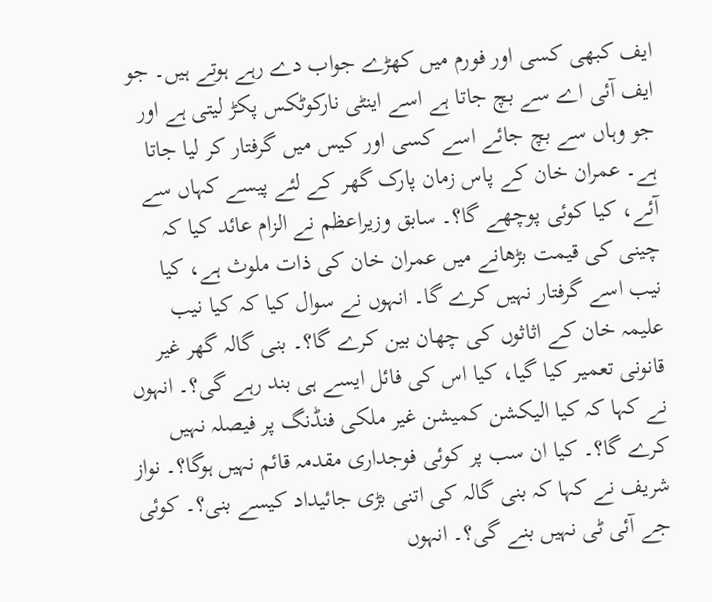ایف کبھی کسی اور فورم میں کھڑے جواب دے رہے ہوتے ہیں۔ جو ایف آئی اے سے بچ جاتا ہے اسے اینٹی نارکوٹکس پکڑ لیتی ہے اور جو وہاں سے بچ جائے اسے کسی اور کیس میں گرفتار کر لیا جاتا ہے۔ عمران خان کے پاس زمان پارک گھر کے لئے پیسے کہاں سے آئے، کیا کوئی پوچھے گا؟۔ سابق وزیراعظم نے الزام عائد کیا کہ چینی کی قیمت بڑھانے میں عمران خان کی ذات ملوث ہے، کیا نیب اسے گرفتار نہیں کرے گا۔ انہوں نے سوال کیا کہ کیا نیب علیمہ خان کے اثاثوں کی چھان بین کرے گا؟۔ بنی گالہ گھر غیر قانونی تعمیر کیا گیا، کیا اس کی فائل ایسے ہی بند رہے گی؟۔ انہوں نے کہا کہ کیا الیکشن کمیشن غیر ملکی فنڈنگ پر فیصلہ نہیں کرے گا؟۔ کیا ان سب پر کوئی فوجداری مقدمہ قائم نہیں ہوگا؟۔ نواز شریف نے کہا کہ بنی گالہ کی اتنی بڑی جائیداد کیسے بنی؟۔ کوئی جے آئی ٹی نہیں بنے گی؟۔ انہوں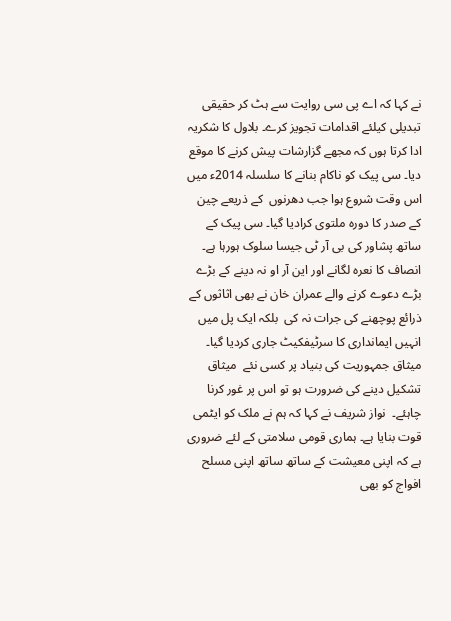نے کہا کہ اے پی سی روایت سے ہٹ کر حقیقی تبدیلی کیلئے اقدامات تجویز کرے۔ بلاول کا شکریہ ادا کرتا ہوں کہ مجھے گزارشات پیش کرنے کا موقع دیا۔ سی پیک کو ناکام بنانے کا سلسلہ 2014ء میں اس وقت شروع ہوا جب دھرنوں  کے ذریعے چین کے صدر کا دورہ ملتوی کرادیا گیا۔ سی پیک کے ساتھ پشاور کی بی آر ٹی جیسا سلوک ہورہا ہے۔ انصاف کا نعرہ لگانے اور این آر او نہ دینے کے بڑے بڑے دعوے کرنے والے عمران خان نے بھی اثاثوں کے ذرائع پوچھنے کی جرات نہ کی  بلکہ ایک پل میں انہیں ایمانداری کا سرٹیفکیٹ جاری کردیا گیا۔  میثاق جمہوریت کی بنیاد پر کسی نئے  میثاق  تشکیل دینے کی ضرورت ہو تو اس پر غور کرنا چاہئے۔  نواز شریف نے کہا کہ ہم نے ملک کو ایٹمی قوت بنایا ہے۔ ہماری قومی سلامتی کے لئے ضروری ہے کہ اپنی معیشت کے ساتھ ساتھ اپنی مسلح افواج کو بھی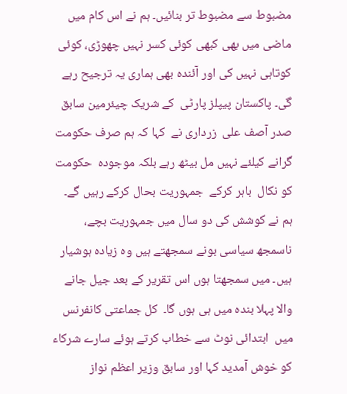مضبوط سے مضبوط تر بنائیں۔ ہم نے اس کام میں ماضی میں بھی کبھی کوئی کسر نہیں چھوڑی، کوئی کوتاہی نہیں کی اور آئندہ بھی ہماری یہ ترجیح رہے گی۔ پاکستان پیپلز پارٹی  کے شریک چیئرمین سابق صدر آصف علی  زرداری نے  کہا کہ ہم صرف حکومت گرانے کیلئے نہیں مل بیٹھ رہے بلکہ موجودہ  حکومت  کو نکال  باہر کرکے  جمہوریت بحال کرکے رہیں گے۔  ہم نے کوشش کی دو سال میں جمہوریت بچے، ناسمجھ سیاسی بونے سمجھتے ہیں وہ زیادہ ہوشیار ہیں۔ میں سمجھتا ہوں اس تقریر کے بعد جیل جانے والا پہلا بندہ میں ہی ہوں گا۔  کل جماعتی کانفرنس  میں  ابتدائی نوٹ سے خطاب کرتے ہوئے سارے شرکاء کو خوش آمدید کہا اور سابق وزیر اعظم نواز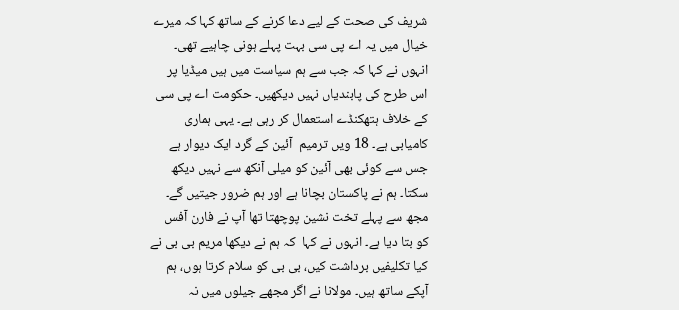شریف کی صحت کے لیے دعا کرنے کے ساتھ کہا کہ میرے خیال میں یہ اے پی سی بہت پہلے ہونی چاہیے تھی۔ انہوں نے کہا کہ جب سے ہم سیاست میں ہیں میڈیا پر اس طرح کی پابندیاں نہیں دیکھیں۔ حکومت اے پی سی کے خلاف ہتھکنڈے استعمال کر رہی ہے۔ یہی ہماری کامیابی ہے۔ 18 ویں ترمیم  آئین کے گرد ایک دیوار ہے جس سے کوئی بھی آئین کو میلی آنکھ سے نہیں دیکھ سکتا۔ ہم نے پاکستان بچانا ہے اور ہم ضرور جیتیں گے۔  مجھ سے پہلے تخت نشین پوچھتا تھا آپ نے فارن آفس کو بتا دیا ہے۔ انہوں نے کہا  کہ ہم نے دیکھا مریم بی بی نے کیا تکلیفیں برداشت کیں، بی بی کو سلام کرتا ہوں، ہم آپکے ساتھ ہیں۔ مولانا نے اگر مجھے جیلوں میں نہ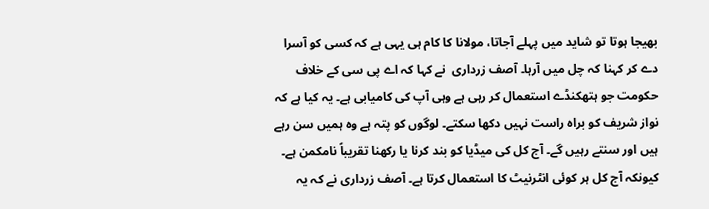بھیجا ہوتا تو شاید میں پہلے آجاتا، مولانا کا کام ہی یہی ہے کہ کسی کو آسرا دے کر کہنا کہ چل میں آرہا۔ آصف زرداری  نے کہا کہ اے پی سی کے خلاف حکومت جو ہتھکنڈے استعمال کر رہی ہے وہی آپ کی کامیابی ہے۔ یہ کیا ہے کہ نواز شریف کو براہ راست نہیں دکھا سکتے۔ لوگوں کو پتہ ہے وہ ہمیں سن رہے ہیں اور سنتے رہیں گے۔ آج کل کی میڈیا کو بند کرنا یا رکھنا تقریباً نامکمن ہے۔ کیونکہ آج کل ہر کوئی انٹرنیٹ کا استعمال کرتا ہے۔ آصف زرداری نے کہ یہ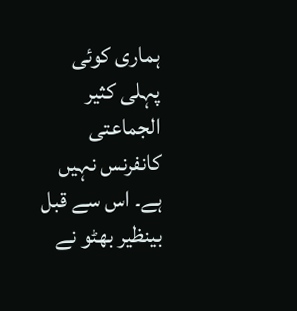ہماری کوئی پہلی کثیر الجماعتی کانفرنس نہیں ہے۔ اس سے قبل بینظیر بھٹو نے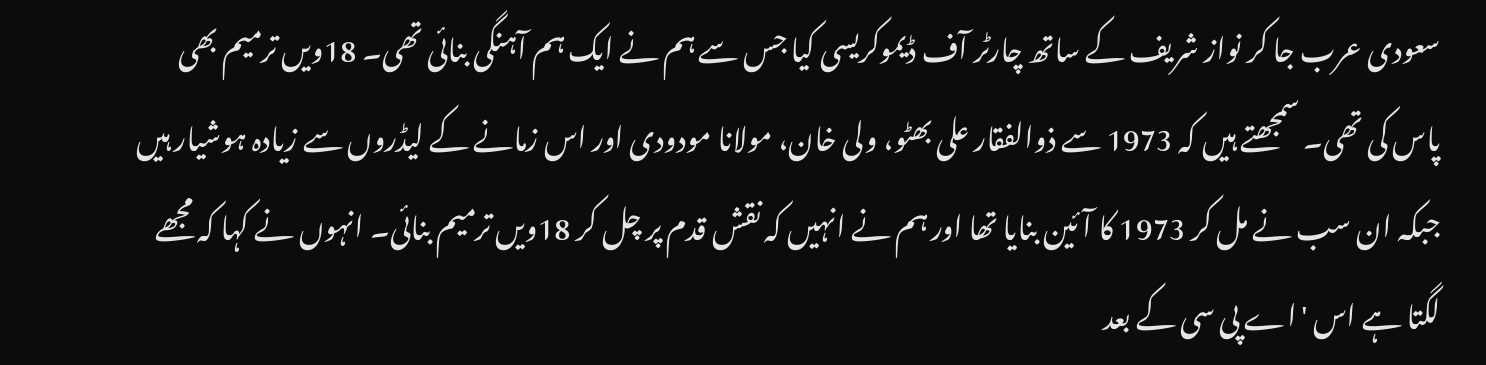سعودی عرب جا کر نواز شریف کے ساتھ چارٹر آف ڈیموکریسی کیا جس سے ہم نے ایک ہم آہنگی بنائی تھی۔ 18ویں ترمیم بھی پاس کی تھی۔ سمجھتے ہیں کہ 1973 سے ذوالفقار علی بھٹو، ولی خان، مولانا مودودی اور اس زمانے کے لیڈروں سے زیادہ ہوشیار ہیں جبکہ ان سب نے مل کر 1973 کا آئین بنایا تھا اور ہم نے انہیں کہ نقش قدم پر چل کر 18ویں ترمیم بنائی۔ انہوں نے کہا کہ مجھے لگتا ہے اس 'اے پی سی کے بعد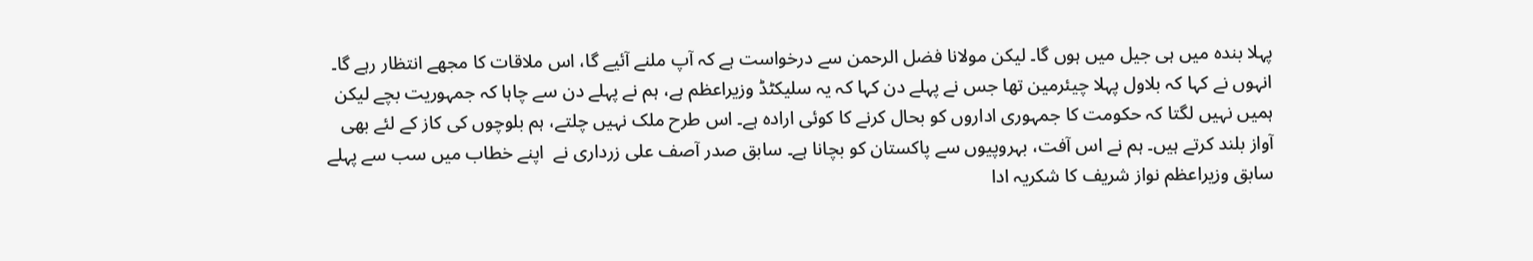پہلا بندہ میں ہی جیل میں ہوں گا۔ لیکن مولانا فضل الرحمن سے درخواست ہے کہ آپ ملنے آئیے گا، اس ملاقات کا مجھے انتظار رہے گا۔ انہوں نے کہا کہ بلاول پہلا چیئرمین تھا جس نے پہلے دن کہا کہ یہ سلیکٹڈ وزیراعظم ہے، ہم نے پہلے دن سے چاہا کہ جمہوریت بچے لیکن ہمیں نہیں لگتا کہ حکومت کا جمہوری اداروں کو بحال کرنے کا کوئی ارادہ ہے۔ اس طرح ملک نہیں چلتے، ہم بلوچوں کی کاز کے لئے بھی آواز بلند کرتے ہیں۔ ہم نے اس آفت، بہروپیوں سے پاکستان کو بچانا ہے۔ سابق صدر آصف علی زرداری نے  اپنے خطاب میں سب سے پہلے سابق وزیراعظم نواز شریف کا شکریہ ادا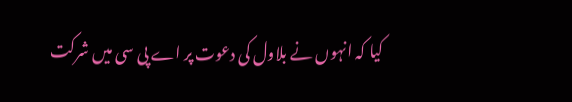کیا کہ انہوں نے بلاول کی دعوت پر اے پی سی میں شرکت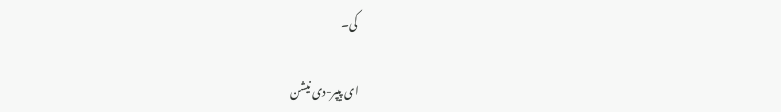کی۔

ای پیپر-دی نیشن